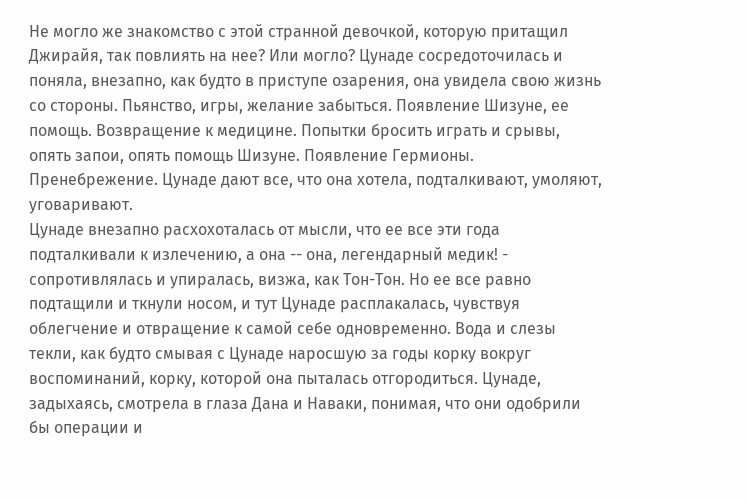Не могло же знакомство с этой странной девочкой, которую притащил Джирайя, так повлиять на нее? Или могло? Цунаде сосредоточилась и поняла, внезапно, как будто в приступе озарения, она увидела свою жизнь со стороны. Пьянство, игры, желание забыться. Появление Шизуне, ее помощь. Возвращение к медицине. Попытки бросить играть и срывы, опять запои, опять помощь Шизуне. Появление Гермионы. Пренебрежение. Цунаде дают все, что она хотела, подталкивают, умоляют, уговаривают.
Цунаде внезапно расхохоталась от мысли, что ее все эти года подталкивали к излечению, а она -- она, легендарный медик! - сопротивлялась и упиралась, визжа, как Тон-Тон. Но ее все равно подтащили и ткнули носом, и тут Цунаде расплакалась, чувствуя облегчение и отвращение к самой себе одновременно. Вода и слезы текли, как будто смывая с Цунаде наросшую за годы корку вокруг воспоминаний, корку, которой она пыталась отгородиться. Цунаде, задыхаясь, смотрела в глаза Дана и Наваки, понимая, что они одобрили бы операции и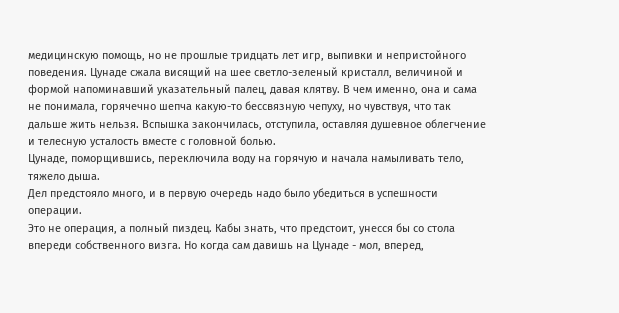медицинскую помощь, но не прошлые тридцать лет игр, выпивки и непристойного поведения. Цунаде сжала висящий на шее светло-зеленый кристалл, величиной и формой напоминавший указательный палец, давая клятву. В чем именно, она и сама не понимала, горячечно шепча какую-то бессвязную чепуху, но чувствуя, что так дальше жить нельзя. Вспышка закончилась, отступила, оставляя душевное облегчение и телесную усталость вместе с головной болью.
Цунаде, поморщившись, переключила воду на горячую и начала намыливать тело, тяжело дыша.
Дел предстояло много, и в первую очередь надо было убедиться в успешности операции.
Это не операция, а полный пиздец. Кабы знать, что предстоит, унесся бы со стола впереди собственного визга. Но когда сам давишь на Цунаде - мол, вперед,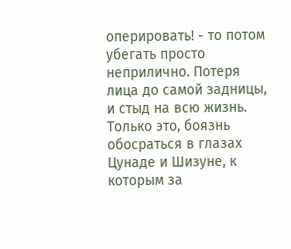оперировать! - то потом убегать просто неприлично. Потеря лица до самой задницы, и стыд на всю жизнь. Только это, боязнь обосраться в глазах Цунаде и Шизуне, к которым за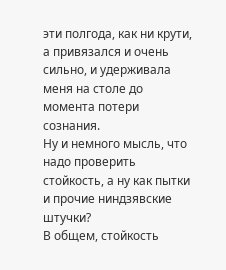эти полгода, как ни крути, а привязался и очень сильно, и удерживала меня на столе до момента потери сознания.
Ну и немного мысль, что надо проверить стойкость, а ну как пытки и прочие ниндзявские штучки?
В общем, стойкость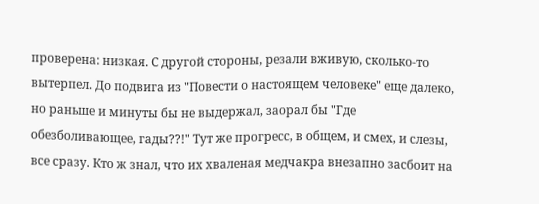проверена: низкая. С другой стороны, резали вживую, сколько-то вытерпел. До подвига из "Повести о настоящем человеке" еще далеко, но раньше и минуты бы не выдержал, заорал бы "Где обезболивающее, гады??!" Тут же прогресс, в общем, и смех, и слезы, все сразу. Кто ж знал, что их хваленая медчакра внезапно засбоит на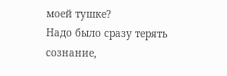моей тушке?
Надо было сразу терять сознание,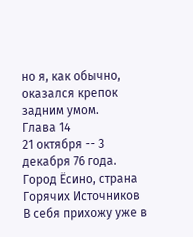но я, как обычно, оказался крепок задним умом.
Глава 14
21 октября -- 3 декабря 76 года. Город Ёсино, страна Горячих Источников
В себя прихожу уже в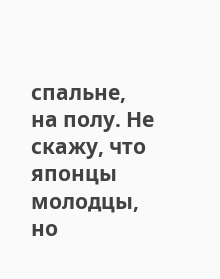спальне, на полу. Не скажу, что японцы молодцы, но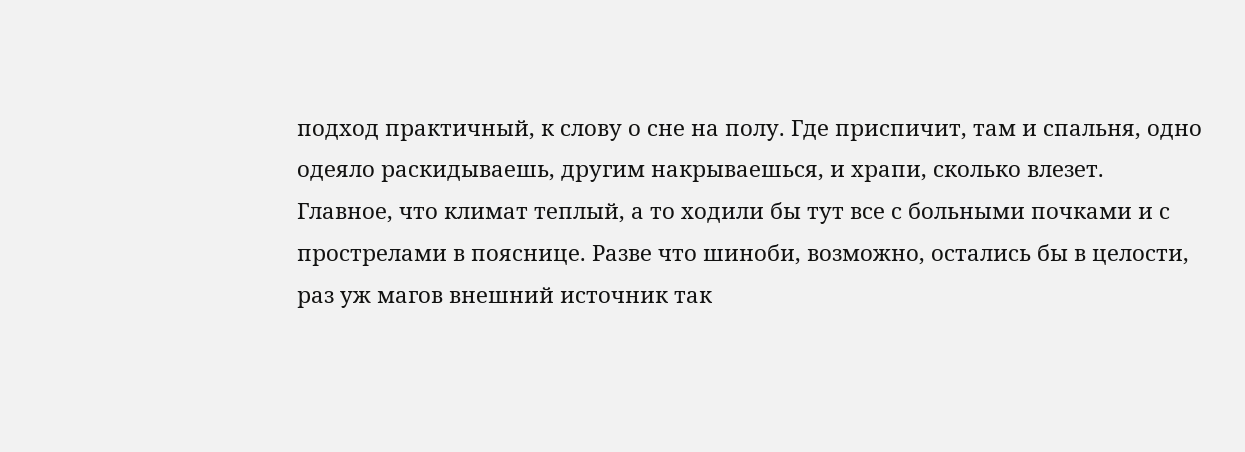подход практичный, к слову о сне на полу. Где приспичит, там и спальня, одно одеяло раскидываешь, другим накрываешься, и храпи, сколько влезет. Главное, что климат теплый, а то ходили бы тут все с больными почками и с прострелами в пояснице. Разве что шиноби, возможно, остались бы в целости, раз уж магов внешний источник так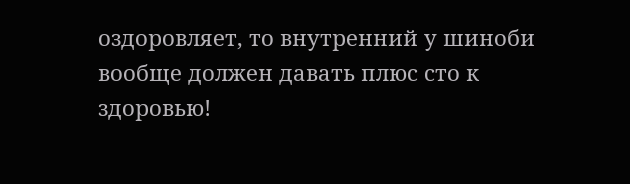оздоровляет, то внутренний у шиноби вообще должен давать плюс сто к здоровью!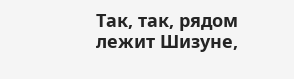Так, так, рядом лежит Шизуне,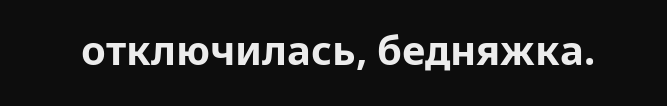отключилась, бедняжка.